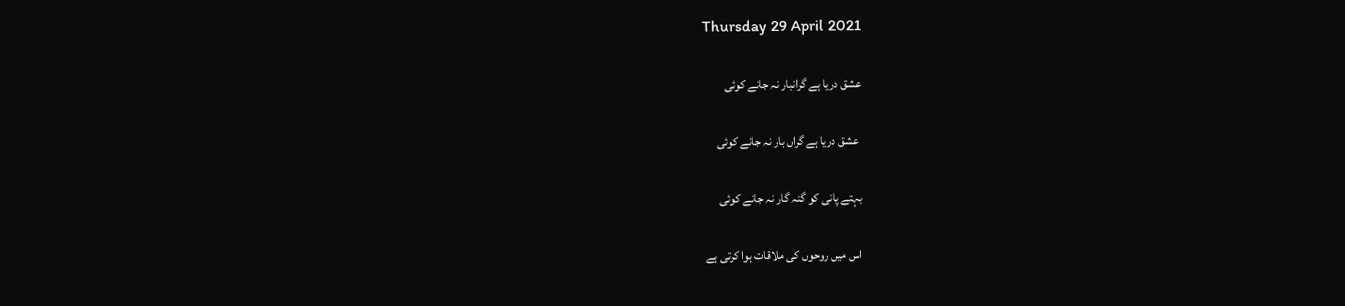Thursday 29 April 2021

عشق دریا ہے گرانبار نہ جانے کوئی

 عشق دریا ہے گراں بار نہ جانے کوئی

بہتے پانی کو گنہ گار نہ جانے کوئی

اس میں روحوں کی ملاقات ہوا کرتی ہے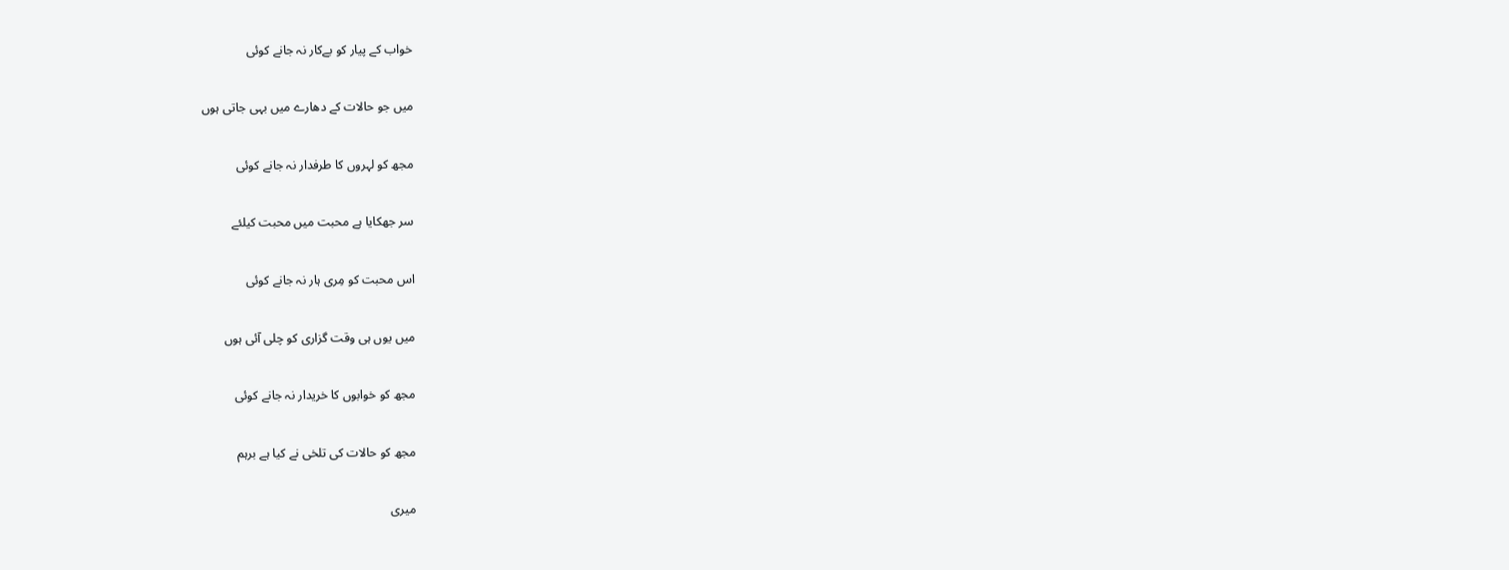خواب کے پیار کو بےکار نہ جانے کوئی

میں جو حالات کے دھارے میں بہی جاتی ہوں

مجھ کو لہروں کا طرفدار نہ جانے کوئی

سر جھکایا ہے محبت میں محبت کیلئے

اس محبت کو مِری ہار نہ جانے کوئی

میں یوں ہی وقت گزاری کو چلی آئی ہوں

مجھ کو خوابوں کا خریدار نہ جانے کوئی

مجھ کو حالات کی تلخی نے کیا ہے برہم

میری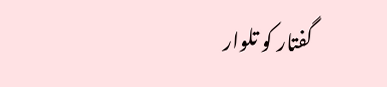گفتار کو تلوار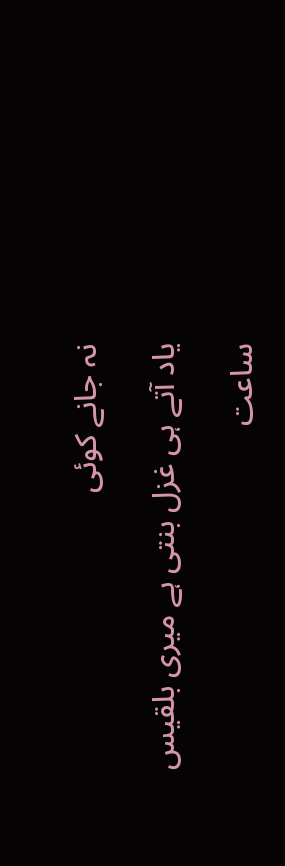نہ جانے کوئی

یاد آتے ہی غزل بنتی ہے میری بلقیس

ساعت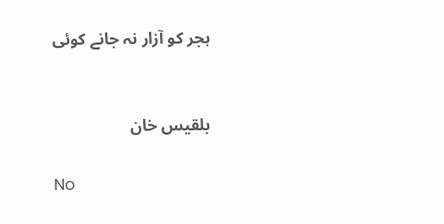ہجر کو آزار نہ جانے کوئی


بلقیس خان

No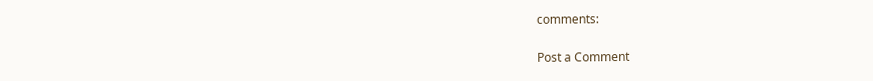comments:

Post a Comment